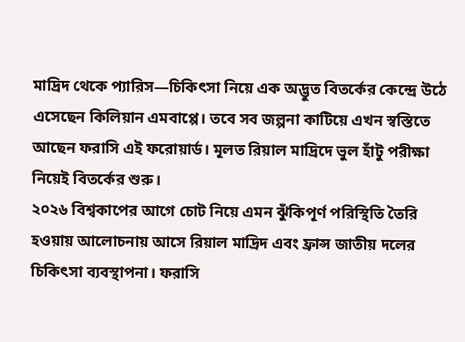মাদ্রিদ থেকে প্যারিস—চিকিৎসা নিয়ে এক অদ্ভুত বিতর্কের কেন্দ্রে উঠে এসেছেন কিলিয়ান এমবাপ্পে। তবে সব জল্পনা কাটিয়ে এখন স্বস্তিতে আছেন ফরাসি এই ফরোয়ার্ড। মূলত রিয়াল মাদ্রিদে ভুল হাঁটু পরীক্ষা নিয়েই বিতর্কের শুরু।
২০২৬ বিশ্বকাপের আগে চোট নিয়ে এমন ঝুঁকিপূর্ণ পরিস্থিতি তৈরি হওয়ায় আলোচনায় আসে রিয়াল মাদ্রিদ এবং ফ্রান্স জাতীয় দলের চিকিৎসা ব্যবস্থাপনা। ফরাসি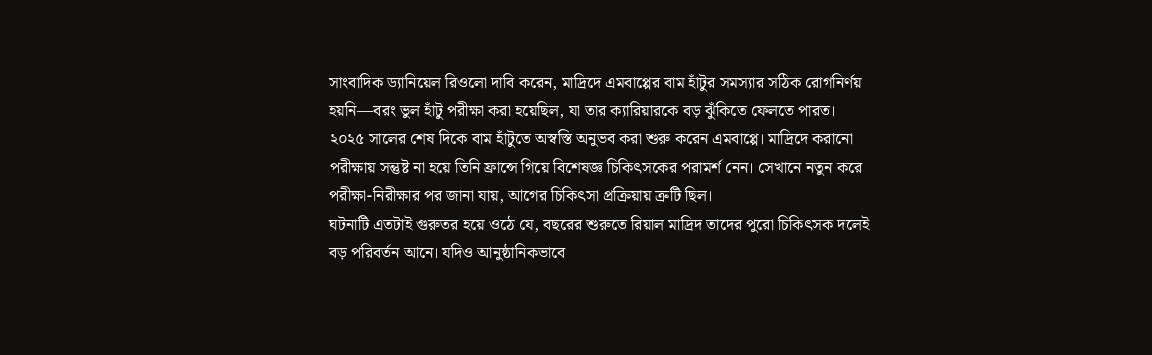সাংবাদিক ড্যানিয়েল রিওলো দাবি করেন, মাদ্রিদে এমবাপ্পের বাম হাঁটুর সমস্যার সঠিক রোগনির্ণয় হয়নি—বরং ভুল হাঁটু পরীক্ষা করা হয়েছিল, যা তার ক্যারিয়ারকে বড় ঝুঁকিতে ফেলতে পারত।
২০২৫ সালের শেষ দিকে বাম হাঁটুতে অস্বস্তি অনুভব করা শুরু করেন এমবাপ্পে। মাদ্রিদে করানো পরীক্ষায় সন্তুষ্ট না হয়ে তিনি ফ্রান্সে গিয়ে বিশেষজ্ঞ চিকিৎসকের পরামর্শ নেন। সেখানে নতুন করে পরীক্ষা-নিরীক্ষার পর জানা যায়, আগের চিকিৎসা প্রক্রিয়ায় ত্রুটি ছিল।
ঘটনাটি এতটাই গুরুতর হয়ে ওঠে যে, বছরের শুরুতে রিয়াল মাদ্রিদ তাদের পুরো চিকিৎসক দলেই বড় পরিবর্তন আনে। যদিও আনুষ্ঠানিকভাবে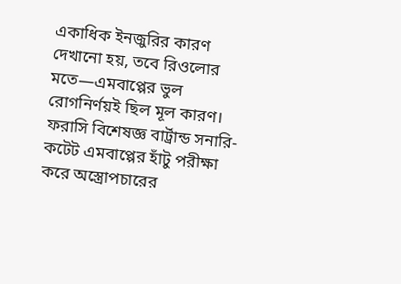একাধিক ইনজুরির কারণ দেখানো হয়, তবে রিওলোর মতে—এমবাপ্পের ভুল রোগনির্ণয়ই ছিল মূল কারণ।
ফরাসি বিশেষজ্ঞ বার্ট্রান্ড সনারি-কটেট এমবাপ্পের হাঁটু পরীক্ষা করে অস্ত্রোপচারের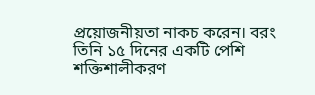প্রয়োজনীয়তা নাকচ করেন। বরং তিনি ১৫ দিনের একটি পেশি শক্তিশালীকরণ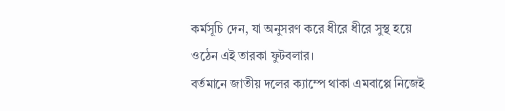কর্মসূচি দেন, যা অনুসরণ করে ধীরে ধীরে সুস্থ হয়ে ওঠেন এই তারকা ফুটবলার।
বর্তমানে জাতীয় দলের ক্যাম্পে থাকা এমবাপ্পে নিজেই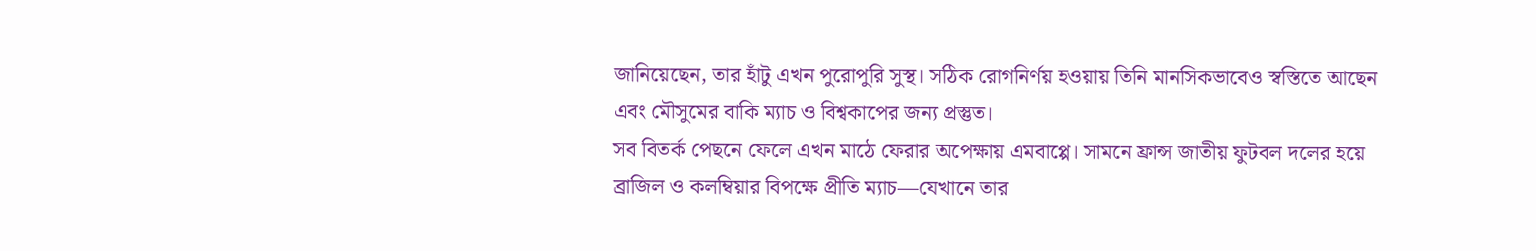জানিয়েছেন, তার হাঁটু এখন পুরোপুরি সুস্থ। সঠিক রোগনির্ণয় হওয়ায় তিনি মানসিকভাবেও স্বস্তিতে আছেন এবং মৌসুমের বাকি ম্যাচ ও বিশ্বকাপের জন্য প্রস্তুত।
সব বিতর্ক পেছনে ফেলে এখন মাঠে ফেরার অপেক্ষায় এমবাপ্পে। সামনে ফ্রান্স জাতীয় ফুটবল দলের হয়ে ব্রাজিল ও কলম্বিয়ার বিপক্ষে প্রীতি ম্যাচ—যেখানে তার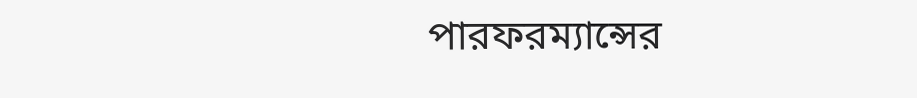পারফরম্যান্সের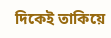দিকেই তাকিয়ে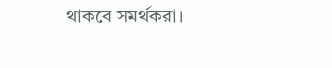থাকবে সমর্থকরা।